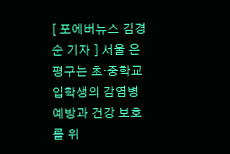[ 포에버뉴스 김경순 기자 ] 서울 은평구는 초·중학교 입학생의 감염병 예방과 건강 보호를 위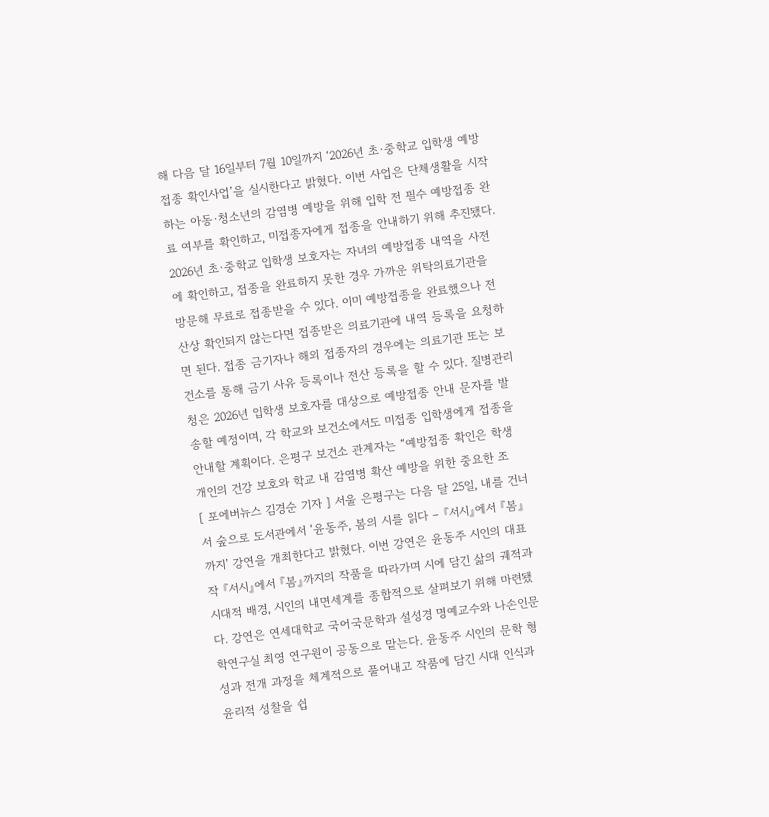해 다음 달 16일부터 7월 10일까지 ‘2026년 초·중학교 입학생 예방접종 확인사업’을 실시한다고 밝혔다. 이번 사업은 단체생활을 시작하는 아동·청소년의 감염병 예방을 위해 입학 전 필수 예방접종 완료 여부를 확인하고, 미접종자에게 접종을 안내하기 위해 추진됐다. 2026년 초·중학교 입학생 보호자는 자녀의 예방접종 내역을 사전에 확인하고, 접종을 완료하지 못한 경우 가까운 위탁의료기관을 방문해 무료로 접종받을 수 있다. 이미 예방접종을 완료했으나 전산상 확인되지 않는다면 접종받은 의료기관에 내역 등록을 요청하면 된다. 접종 금기자나 해외 접종자의 경우에는 의료기관 또는 보건소를 통해 금기 사유 등록이나 전산 등록을 할 수 있다. 질병관리청은 2026년 입학생 보호자를 대상으로 예방접종 안내 문자를 발송할 예정이며, 각 학교와 보건소에서도 미접종 입학생에게 접종을 안내할 계획이다. 은평구 보건소 관계자는 “예방접종 확인은 학생 개인의 건강 보호와 학교 내 감염병 확산 예방을 위한 중요한 조
[ 포에버뉴스 김경순 기자 ] 서울 은평구는 다음 달 25일, 내를 건너서 숲으로 도서관에서 ‘윤동주, 봄의 시를 읽다 – 『서시』에서 『봄』까지’ 강연을 개최한다고 밝혔다. 이번 강연은 윤동주 시인의 대표작 『서시』에서 『봄』까지의 작품을 따라가며 시에 담긴 삶의 궤적과 시대적 배경, 시인의 내면세계를 종합적으로 살펴보기 위해 마련됐다. 강연은 연세대학교 국어국문학과 설성경 명예교수와 나손인문학연구실 최영 연구원이 공동으로 맡는다. 윤동주 시인의 문학 형성과 전개 과정을 체계적으로 풀어내고 작품에 담긴 시대 인식과 윤리적 성찰을 쉽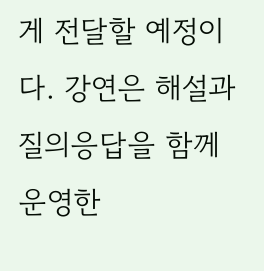게 전달할 예정이다. 강연은 해설과 질의응답을 함께 운영한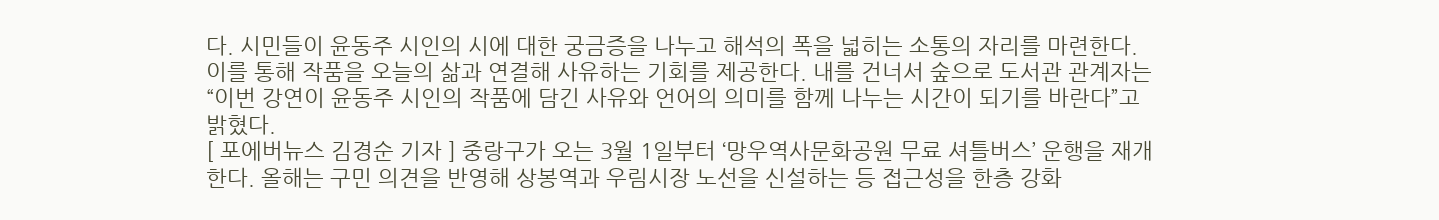다. 시민들이 윤동주 시인의 시에 대한 궁금증을 나누고 해석의 폭을 넓히는 소통의 자리를 마련한다. 이를 통해 작품을 오늘의 삶과 연결해 사유하는 기회를 제공한다. 내를 건너서 숲으로 도서관 관계자는 “이번 강연이 윤동주 시인의 작품에 담긴 사유와 언어의 의미를 함께 나누는 시간이 되기를 바란다”고 밝혔다.
[ 포에버뉴스 김경순 기자 ] 중랑구가 오는 3월 1일부터 ‘망우역사문화공원 무료 셔틀버스’ 운행을 재개한다. 올해는 구민 의견을 반영해 상봉역과 우림시장 노선을 신설하는 등 접근성을 한층 강화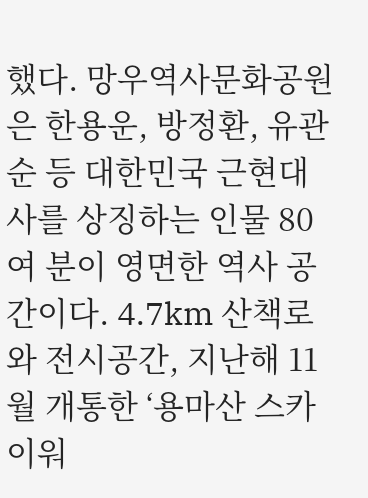했다. 망우역사문화공원은 한용운, 방정환, 유관순 등 대한민국 근현대사를 상징하는 인물 80여 분이 영면한 역사 공간이다. 4.7km 산책로와 전시공간, 지난해 11월 개통한 ‘용마산 스카이워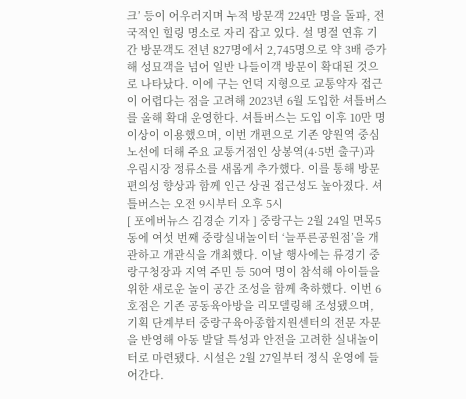크’ 등이 어우러지며 누적 방문객 224만 명을 돌파, 전국적인 힐링 명소로 자리 잡고 있다. 설 명절 연휴 기간 방문객도 전년 827명에서 2,745명으로 약 3배 증가해 성묘객을 넘어 일반 나들이객 방문이 확대된 것으로 나타났다. 이에 구는 언덕 지형으로 교통약자 접근이 어렵다는 점을 고려해 2023년 6월 도입한 셔틀버스를 올해 확대 운영한다. 셔틀버스는 도입 이후 10만 명 이상이 이용했으며, 이번 개편으로 기존 양원역 중심 노선에 더해 주요 교통거점인 상봉역(4·5번 출구)과 우림시장 정류소를 새롭게 추가했다. 이를 통해 방문 편의성 향상과 함께 인근 상권 접근성도 높아졌다. 셔틀버스는 오전 9시부터 오후 5시
[ 포에버뉴스 김경순 기자 ] 중랑구는 2월 24일 면목5동에 여섯 번째 중랑실내놀이터 ‘늘푸른공원점’을 개관하고 개관식을 개최했다. 이날 행사에는 류경기 중랑구청장과 지역 주민 등 50여 명이 참석해 아이들을 위한 새로운 놀이 공간 조성을 함께 축하했다. 이번 6호점은 기존 공동육아방을 리모델링해 조성됐으며, 기획 단계부터 중랑구육아종합지원센터의 전문 자문을 반영해 아동 발달 특성과 안전을 고려한 실내놀이터로 마련됐다. 시설은 2월 27일부터 정식 운영에 들어간다.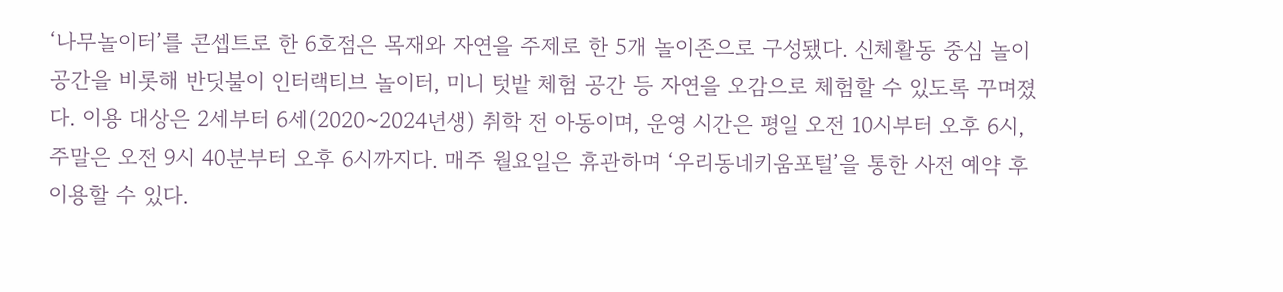‘나무놀이터’를 콘셉트로 한 6호점은 목재와 자연을 주제로 한 5개 놀이존으로 구성됐다. 신체활동 중심 놀이 공간을 비롯해 반딧불이 인터랙티브 놀이터, 미니 텃밭 체험 공간 등 자연을 오감으로 체험할 수 있도록 꾸며졌다. 이용 대상은 2세부터 6세(2020~2024년생) 취학 전 아동이며, 운영 시간은 평일 오전 10시부터 오후 6시, 주말은 오전 9시 40분부터 오후 6시까지다. 매주 월요일은 휴관하며 ‘우리동네키움포털’을 통한 사전 예약 후 이용할 수 있다.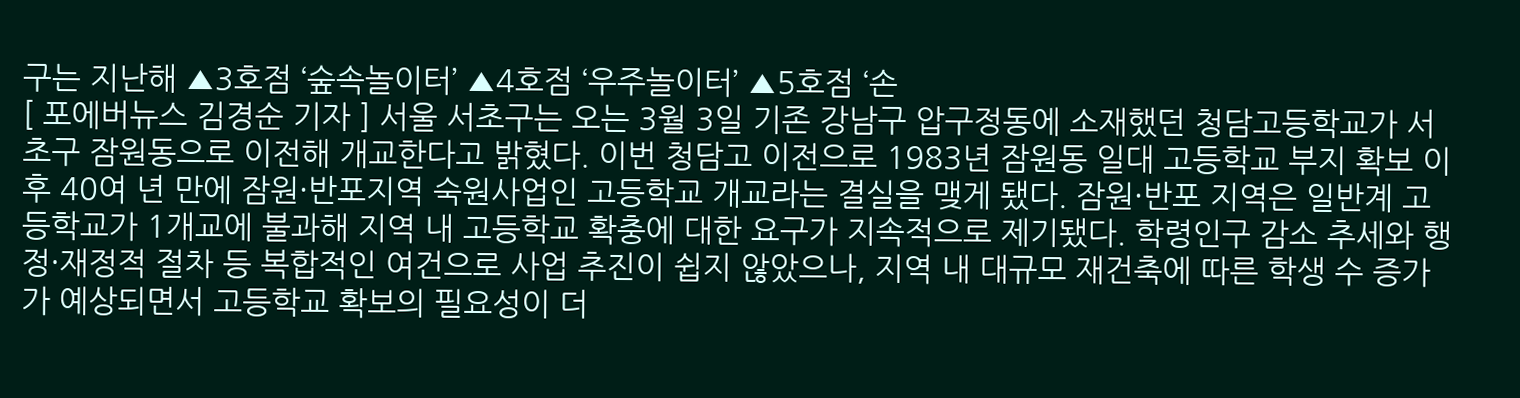구는 지난해 ▲3호점 ‘숲속놀이터’ ▲4호점 ‘우주놀이터’ ▲5호점 ‘손
[ 포에버뉴스 김경순 기자 ] 서울 서초구는 오는 3월 3일 기존 강남구 압구정동에 소재했던 청담고등학교가 서초구 잠원동으로 이전해 개교한다고 밝혔다. 이번 청담고 이전으로 1983년 잠원동 일대 고등학교 부지 확보 이후 40여 년 만에 잠원·반포지역 숙원사업인 고등학교 개교라는 결실을 맺게 됐다. 잠원·반포 지역은 일반계 고등학교가 1개교에 불과해 지역 내 고등학교 확충에 대한 요구가 지속적으로 제기됐다. 학령인구 감소 추세와 행정·재정적 절차 등 복합적인 여건으로 사업 추진이 쉽지 않았으나, 지역 내 대규모 재건축에 따른 학생 수 증가가 예상되면서 고등학교 확보의 필요성이 더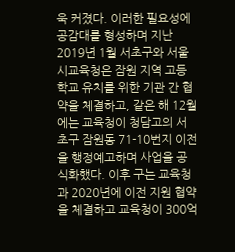욱 커졌다. 이러한 필요성에 공감대를 형성하며 지난 2019년 1월 서초구와 서울시교육청은 잠원 지역 고등학교 유치를 위한 기관 간 협약을 체결하고, 같은 해 12월에는 교육청이 청담고의 서초구 잠원동 71-10번지 이전을 행정예고하며 사업을 공식화했다. 이후 구는 교육청과 2020년에 이전 지원 협약을 체결하고 교육청이 300억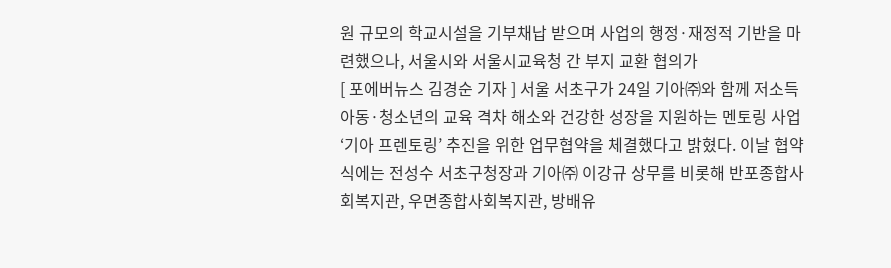원 규모의 학교시설을 기부채납 받으며 사업의 행정·재정적 기반을 마련했으나, 서울시와 서울시교육청 간 부지 교환 협의가
[ 포에버뉴스 김경순 기자 ] 서울 서초구가 24일 기아㈜와 함께 저소득 아동·청소년의 교육 격차 해소와 건강한 성장을 지원하는 멘토링 사업 ‘기아 프렌토링’ 추진을 위한 업무협약을 체결했다고 밝혔다. 이날 협약식에는 전성수 서초구청장과 기아㈜ 이강규 상무를 비롯해 반포종합사회복지관, 우면종합사회복지관, 방배유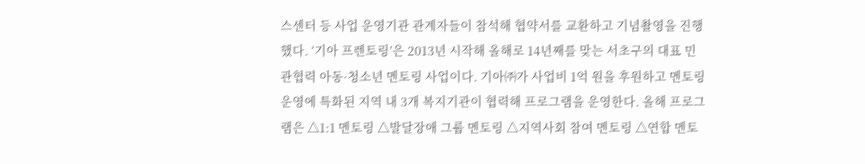스센터 등 사업 운영기관 관계자들이 참석해 협약서를 교환하고 기념촬영을 진행했다. ‘기아 프렌토링’은 2013년 시작해 올해로 14년째를 맞는 서초구의 대표 민관협력 아동·청소년 멘토링 사업이다. 기아㈜가 사업비 1억 원을 후원하고 멘토링 운영에 특화된 지역 내 3개 복지기관이 협력해 프로그램을 운영한다. 올해 프로그램은 △1:1 멘토링 △발달장애 그룹 멘토링 △지역사회 참여 멘토링 △연합 멘토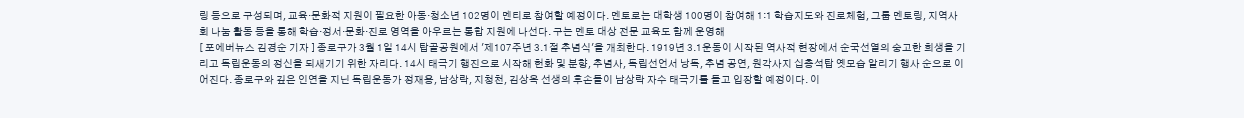링 등으로 구성되며, 교육·문화적 지원이 필요한 아동·청소년 102명이 멘티로 참여할 예정이다. 멘토로는 대학생 100명이 참여해 1:1 학습지도와 진로체험, 그룹 멘토링, 지역사회 나눔 활동 등을 통해 학습·정서·문화·진로 영역을 아우르는 통합 지원에 나선다. 구는 멘토 대상 전문 교육도 함께 운영해
[ 포에버뉴스 김경순 기자 ] 종로구가 3월 1일 14시 탑골공원에서 '제107주년 3.1절 추념식'을 개최한다. 1919년 3.1운동이 시작된 역사적 현장에서 순국선열의 숭고한 희생을 기리고 독립운동의 정신을 되새기기 위한 자리다. 14시 태극기 행진으로 시작해 헌화 및 분향, 추념사, 독립선언서 낭독, 추념 공연, 원각사지 십층석탑 옛모습 알리기 행사 순으로 이어진다. 종로구와 깊은 인연을 지닌 독립운동가 정재용, 남상락, 지청천, 김상옥 선생의 후손들이 남상락 자수 태극기를 들고 입장할 예정이다. 이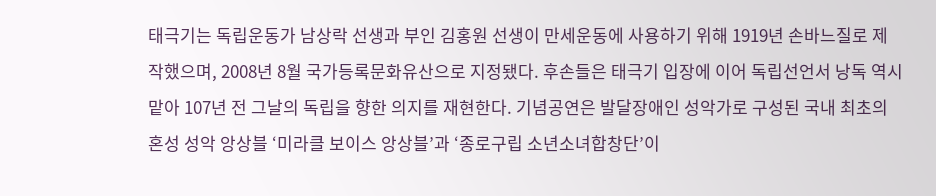태극기는 독립운동가 남상락 선생과 부인 김홍원 선생이 만세운동에 사용하기 위해 1919년 손바느질로 제작했으며, 2008년 8월 국가등록문화유산으로 지정됐다. 후손들은 태극기 입장에 이어 독립선언서 낭독 역시 맡아 107년 전 그날의 독립을 향한 의지를 재현한다. 기념공연은 발달장애인 성악가로 구성된 국내 최초의 혼성 성악 앙상블 ‘미라클 보이스 앙상블’과 ‘종로구립 소년소녀합창단’이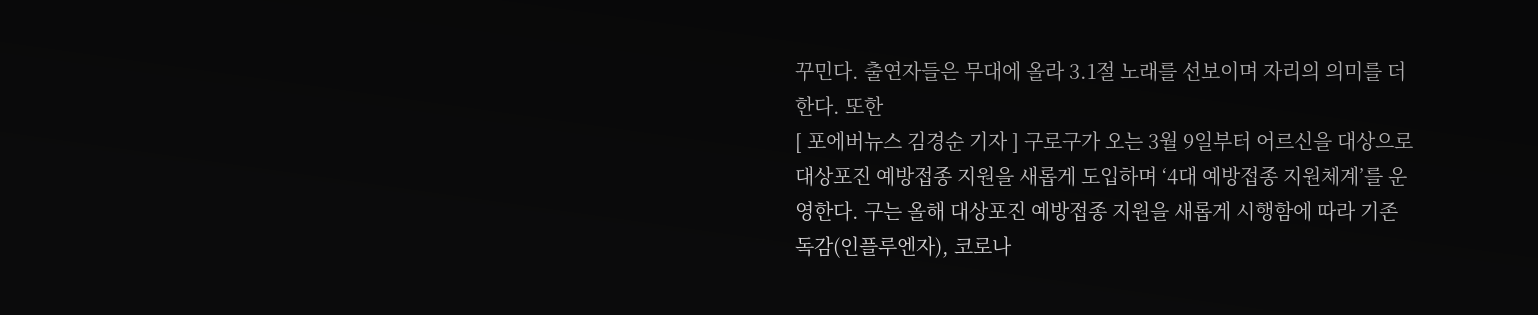꾸민다. 출연자들은 무대에 올라 3.1절 노래를 선보이며 자리의 의미를 더한다. 또한
[ 포에버뉴스 김경순 기자 ] 구로구가 오는 3월 9일부터 어르신을 대상으로 대상포진 예방접종 지원을 새롭게 도입하며 ‘4대 예방접종 지원체계’를 운영한다. 구는 올해 대상포진 예방접종 지원을 새롭게 시행함에 따라 기존 독감(인플루엔자), 코로나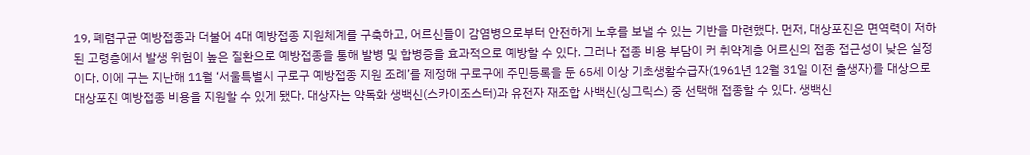19, 폐렴구균 예방접종과 더불어 4대 예방접종 지원체계를 구축하고, 어르신들이 감염병으로부터 안전하게 노후를 보낼 수 있는 기반을 마련했다. 먼저, 대상포진은 면역력이 저하된 고령층에서 발생 위험이 높은 질환으로 예방접종을 통해 발병 및 합병증을 효과적으로 예방할 수 있다. 그러나 접종 비용 부담이 커 취약계층 어르신의 접종 접근성이 낮은 실정이다. 이에 구는 지난해 11월 ‘서울특별시 구로구 예방접종 지원 조례’를 제정해 구로구에 주민등록을 둔 65세 이상 기초생활수급자(1961년 12월 31일 이전 출생자)를 대상으로 대상포진 예방접종 비용을 지원할 수 있게 됐다. 대상자는 약독화 생백신(스카이조스터)과 유전자 재조합 사백신(싱그릭스) 중 선택해 접종할 수 있다. 생백신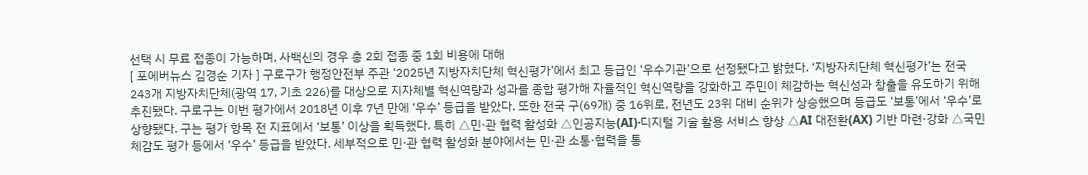선택 시 무료 접종이 가능하며, 사백신의 경우 총 2회 접종 중 1회 비용에 대해
[ 포에버뉴스 김경순 기자 ] 구로구가 행정안전부 주관 ‘2025년 지방자치단체 혁신평가’에서 최고 등급인 ‘우수기관’으로 선정됐다고 밝혔다. ‘지방자치단체 혁신평가’는 전국 243개 지방자치단체(광역 17, 기초 226)를 대상으로 지자체별 혁신역량과 성과를 종합 평가해 자율적인 혁신역량을 강화하고 주민이 체감하는 혁신성과 창출을 유도하기 위해 추진됐다. 구로구는 이번 평가에서 2018년 이후 7년 만에 ‘우수’ 등급을 받았다. 또한 전국 구(69개) 중 16위로, 전년도 23위 대비 순위가 상승했으며 등급도 ‘보통’에서 ‘우수’로 상향됐다. 구는 평가 항목 전 지표에서 ‘보통’ 이상을 획득했다. 특히 △민·관 협력 활성화 △인공지능(AI)·디지털 기술 활용 서비스 향상 △AI 대전환(AX) 기반 마련·강화 △국민 체감도 평가 등에서 ‘우수’ 등급을 받았다. 세부적으로 민·관 협력 활성화 분야에서는 민·관 소통·협력을 통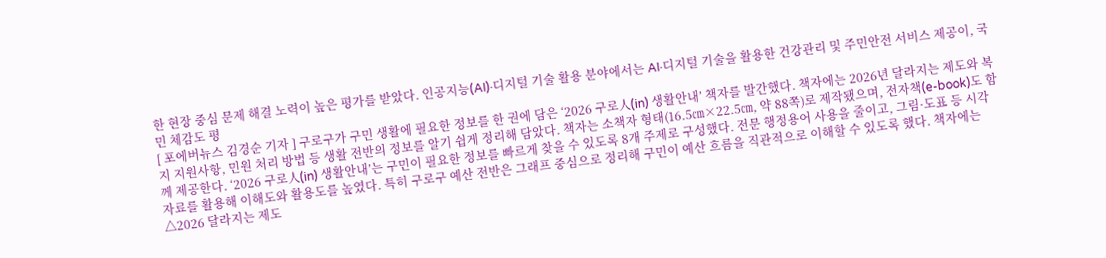한 현장 중심 문제 해결 노력이 높은 평가를 받았다. 인공지능(AI)·디지털 기술 활용 분야에서는 AI·디지털 기술을 활용한 건강관리 및 주민안전 서비스 제공이, 국민 체감도 평
[ 포에버뉴스 김경순 기자 ] 구로구가 구민 생활에 필요한 정보를 한 권에 담은 ‘2026 구로人(in) 생활안내’ 책자를 발간했다. 책자에는 2026년 달라지는 제도와 복지 지원사항, 민원 처리 방법 등 생활 전반의 정보를 알기 쉽게 정리해 담았다. 책자는 소책자 형태(16.5㎝×22.5㎝, 약 88쪽)로 제작됐으며, 전자책(e-book)도 함께 제공한다. ‘2026 구로人(in) 생활안내’는 구민이 필요한 정보를 빠르게 찾을 수 있도록 8개 주제로 구성했다. 전문 행정용어 사용을 줄이고, 그림·도표 등 시각 자료를 활용해 이해도와 활용도를 높였다. 특히 구로구 예산 전반은 그래프 중심으로 정리해 구민이 예산 흐름을 직관적으로 이해할 수 있도록 했다. 책자에는 △2026 달라지는 제도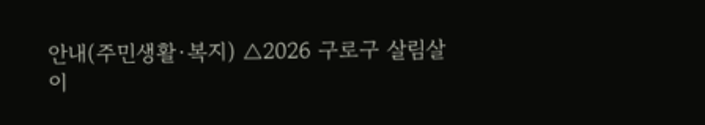안내(주민생활·복지) △2026 구로구 살림살이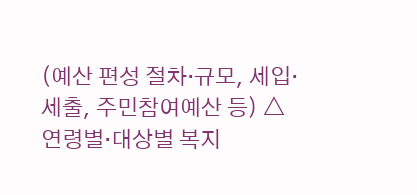(예산 편성 절차·규모, 세입·세출, 주민참여예산 등) △연령별·대상별 복지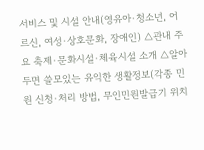서비스 및 시설 안내(영유아·청소년, 어르신, 여성·상호문화, 장애인) △관내 주요 축제·문화시설·체육시설 소개 △알아두면 쓸모있는 유익한 생활정보(각종 민원 신청·처리 방법, 무인민원발급기 위치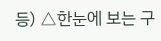등) △한눈에 보는 구